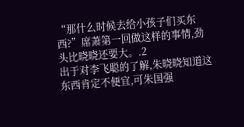“那什么时候去给小孩子们买东西?”席萧第一回做这样的事情,劲头比晓晓还要大。.2
出于对李飞聪的了解,朱晓晓知道这东西肯定不便宜,可朱国强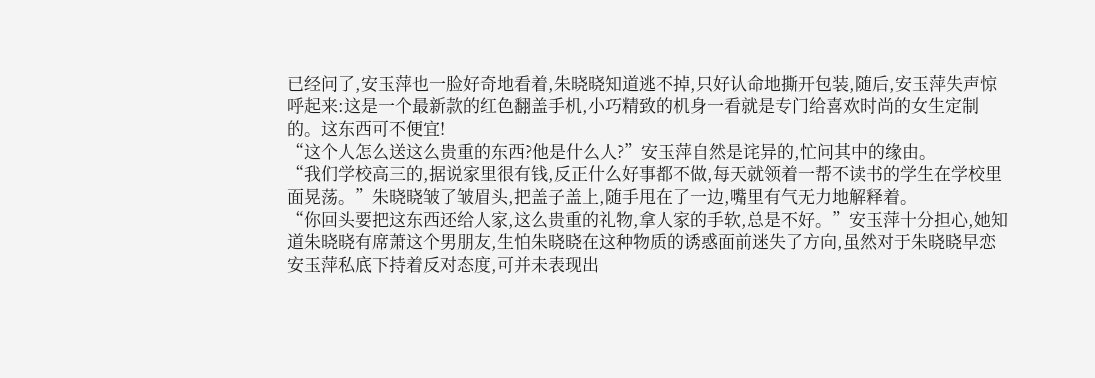已经问了,安玉萍也一脸好奇地看着,朱晓晓知道逃不掉,只好认命地撕开包装,随后,安玉萍失声惊呼起来:这是一个最新款的红色翻盖手机,小巧精致的机身一看就是专门给喜欢时尚的女生定制的。这东西可不便宜!
“这个人怎么送这么贵重的东西?他是什么人?”安玉萍自然是诧异的,忙问其中的缘由。
“我们学校高三的,据说家里很有钱,反正什么好事都不做,每天就领着一帮不读书的学生在学校里面晃荡。”朱晓晓皱了皱眉头,把盖子盖上,随手甩在了一边,嘴里有气无力地解释着。
“你回头要把这东西还给人家,这么贵重的礼物,拿人家的手软,总是不好。”安玉萍十分担心,她知道朱晓晓有席萧这个男朋友,生怕朱晓晓在这种物质的诱惑面前迷失了方向,虽然对于朱晓晓早恋安玉萍私底下持着反对态度,可并未表现出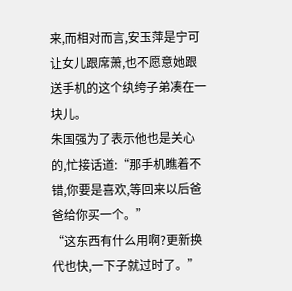来,而相对而言,安玉萍是宁可让女儿跟席萧,也不愿意她跟送手机的这个纨绔子弟凑在一块儿。
朱国强为了表示他也是关心的,忙接话道:“那手机瞧着不错,你要是喜欢,等回来以后爸爸给你买一个。”
“这东西有什么用啊?更新换代也快,一下子就过时了。”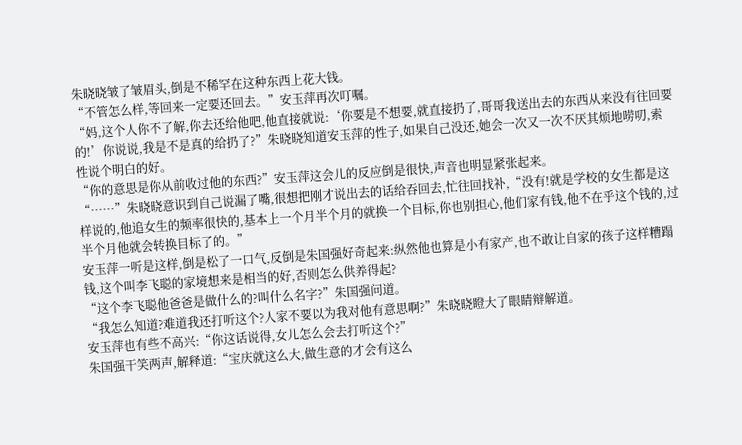朱晓晓皱了皱眉头,倒是不稀罕在这种东西上花大钱。
“不管怎么样,等回来一定要还回去。”安玉萍再次叮嘱。
“妈,这个人你不了解,你去还给他吧,他直接就说:‘你要是不想要,就直接扔了,哥哥我送出去的东西从来没有往回要的!’你说说,我是不是真的给扔了?”朱晓晓知道安玉萍的性子,如果自己没还,她会一次又一次不厌其烦地唠叨,索性说个明白的好。
“你的意思是你从前收过他的东西?”安玉萍这会儿的反应倒是很快,声音也明显紧张起来。
“……”朱晓晓意识到自己说漏了嘴,很想把刚才说出去的话给吞回去,忙往回找补,“没有!就是学校的女生都是这样说的,他追女生的频率很快的,基本上一个月半个月的就换一个目标,你也别担心,他们家有钱,他不在乎这个钱的,过半个月他就会转换目标了的。”
安玉萍一听是这样,倒是松了一口气,反倒是朱国强好奇起来:纵然他也算是小有家产,也不敢让自家的孩子这样糟蹋钱,这个叫李飞聪的家境想来是相当的好,否则怎么供养得起?
“这个李飞聪他爸爸是做什么的?叫什么名字?”朱国强问道。
“我怎么知道?难道我还打听这个?人家不要以为我对他有意思啊?”朱晓晓瞪大了眼睛辩解道。
安玉萍也有些不高兴:“你这话说得,女儿怎么会去打听这个?”
朱国强干笑两声,解释道:“宝庆就这么大,做生意的才会有这么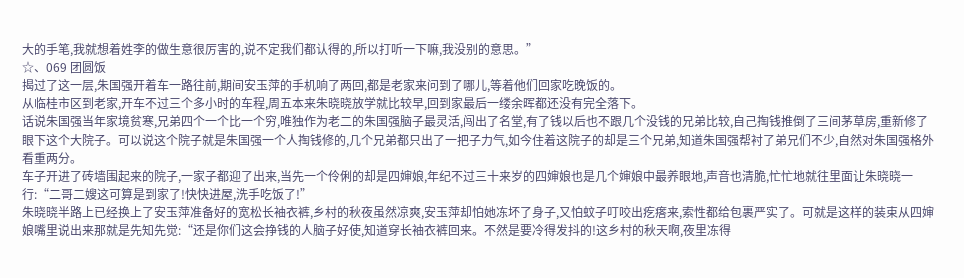大的手笔,我就想着姓李的做生意很厉害的,说不定我们都认得的,所以打听一下嘛,我没别的意思。”
☆、069 团圆饭
揭过了这一层,朱国强开着车一路往前,期间安玉萍的手机响了两回,都是老家来问到了哪儿,等着他们回家吃晚饭的。
从临桂市区到老家,开车不过三个多小时的车程,周五本来朱晓晓放学就比较早,回到家最后一缕余晖都还没有完全落下。
话说朱国强当年家境贫寒,兄弟四个一个比一个穷,唯独作为老二的朱国强脑子最灵活,闯出了名堂,有了钱以后也不跟几个没钱的兄弟比较,自己掏钱推倒了三间茅草房,重新修了眼下这个大院子。可以说这个院子就是朱国强一个人掏钱修的,几个兄弟都只出了一把子力气,如今住着这院子的却是三个兄弟,知道朱国强帮衬了弟兄们不少,自然对朱国强格外看重两分。
车子开进了砖墙围起来的院子,一家子都迎了出来,当先一个伶俐的却是四婶娘,年纪不过三十来岁的四婶娘也是几个婶娘中最养眼地,声音也清脆,忙忙地就往里面让朱晓晓一行:“二哥二嫂这可算是到家了!快快进屋,洗手吃饭了!”
朱晓晓半路上已经换上了安玉萍准备好的宽松长袖衣裤,乡村的秋夜虽然凉爽,安玉萍却怕她冻坏了身子,又怕蚊子叮咬出疙瘩来,索性都给包裹严实了。可就是这样的装束从四婶娘嘴里说出来那就是先知先觉:“还是你们这会挣钱的人脑子好使,知道穿长袖衣裤回来。不然是要冷得发抖的!这乡村的秋天啊,夜里冻得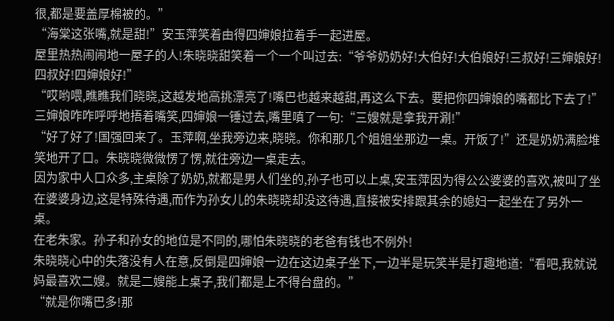很,都是要盖厚棉被的。”
“海棠这张嘴,就是甜!”安玉萍笑着由得四婶娘拉着手一起进屋。
屋里热热闹闹地一屋子的人!朱晓晓甜笑着一个一个叫过去:“爷爷奶奶好!大伯好!大伯娘好!三叔好!三婶娘好!四叔好!四婶娘好!”
“哎哟喂,瞧瞧我们晓晓,这越发地高挑漂亮了!嘴巴也越来越甜,再这么下去。要把你四婶娘的嘴都比下去了!”三婶娘咋咋呼呼地捂着嘴笑,四婶娘一锤过去,嘴里嗔了一句:“三嫂就是拿我开涮!”
“好了好了!国强回来了。玉萍啊,坐我旁边来,晓晓。你和那几个姐姐坐那边一桌。开饭了!”还是奶奶满脸堆笑地开了口。朱晓晓微微愣了愣,就往旁边一桌走去。
因为家中人口众多,主桌除了奶奶,就都是男人们坐的,孙子也可以上桌,安玉萍因为得公公婆婆的喜欢,被叫了坐在婆婆身边,这是特殊待遇,而作为孙女儿的朱晓晓却没这待遇,直接被安排跟其余的媳妇一起坐在了另外一桌。
在老朱家。孙子和孙女的地位是不同的,哪怕朱晓晓的老爸有钱也不例外!
朱晓晓心中的失落没有人在意,反倒是四婶娘一边在这边桌子坐下,一边半是玩笑半是打趣地道:“看吧,我就说妈最喜欢二嫂。就是二嫂能上桌子,我们都是上不得台盘的。”
“就是你嘴巴多!那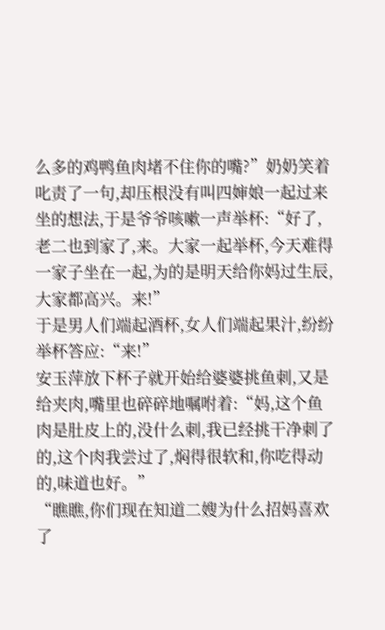么多的鸡鸭鱼肉堵不住你的嘴?”奶奶笑着叱责了一句,却压根没有叫四婶娘一起过来坐的想法,于是爷爷咳嗽一声举杯:“好了,老二也到家了,来。大家一起举杯,今天难得一家子坐在一起,为的是明天给你妈过生辰,大家都高兴。来!”
于是男人们端起酒杯,女人们端起果汁,纷纷举杯答应:“来!”
安玉萍放下杯子就开始给婆婆挑鱼刺,又是给夹肉,嘴里也碎碎地嘱咐着:“妈,这个鱼肉是肚皮上的,没什么刺,我已经挑干净刺了的,这个肉我尝过了,焖得很软和,你吃得动的,味道也好。”
“瞧瞧,你们现在知道二嫂为什么招妈喜欢了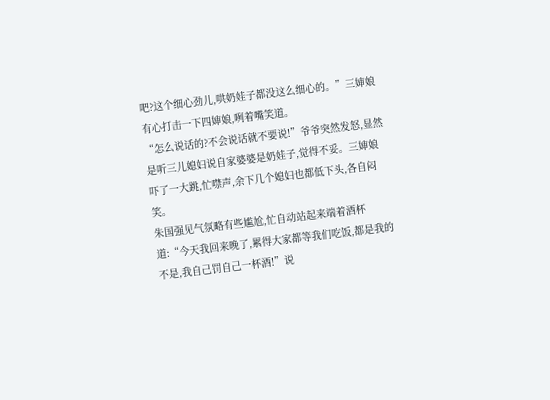吧?这个细心劲儿,哄奶娃子都没这么细心的。”三婶娘有心打击一下四婶娘,咧着嘴笑道。
“怎么说话的?不会说话就不要说!”爷爷突然发怒,显然是听三儿媳妇说自家婆婆是奶娃子,觉得不妥。三婶娘吓了一大跳,忙噤声,余下几个媳妇也都低下头,各自闷笑。
朱国强见气氛略有些尴尬,忙自动站起来端着酒杯道:“今天我回来晚了,累得大家都等我们吃饭,都是我的不是,我自己罚自己一杯酒!”说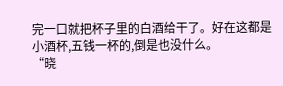完一口就把杯子里的白酒给干了。好在这都是小酒杯,五钱一杯的,倒是也没什么。
“晓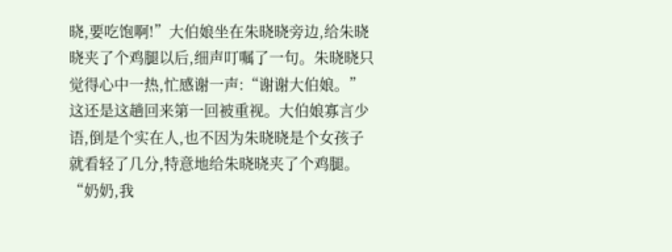晓,要吃饱啊!”大伯娘坐在朱晓晓旁边,给朱晓晓夹了个鸡腿以后,细声叮嘱了一句。朱晓晓只觉得心中一热,忙感谢一声:“谢谢大伯娘。”这还是这趟回来第一回被重视。大伯娘寡言少语,倒是个实在人,也不因为朱晓晓是个女孩子就看轻了几分,特意地给朱晓晓夹了个鸡腿。
“奶奶,我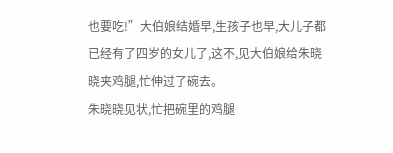也要吃!”大伯娘结婚早,生孩子也早,大儿子都已经有了四岁的女儿了,这不,见大伯娘给朱晓晓夹鸡腿,忙伸过了碗去。
朱晓晓见状,忙把碗里的鸡腿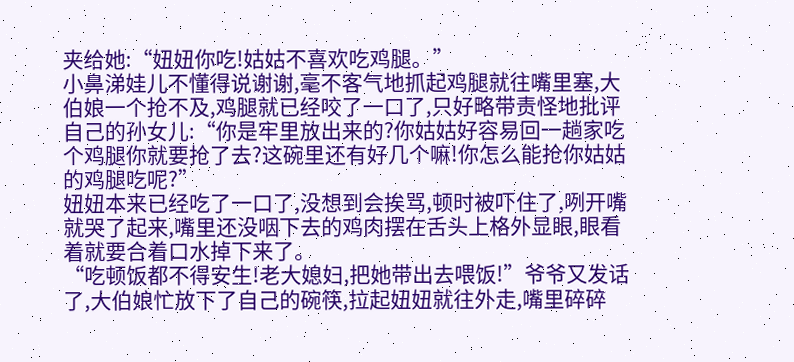夹给她:“妞妞你吃!姑姑不喜欢吃鸡腿。”
小鼻涕娃儿不懂得说谢谢,毫不客气地抓起鸡腿就往嘴里塞,大伯娘一个抢不及,鸡腿就已经咬了一口了,只好略带责怪地批评自己的孙女儿:“你是牢里放出来的?你姑姑好容易回一趟家吃个鸡腿你就要抢了去?这碗里还有好几个嘛!你怎么能抢你姑姑的鸡腿吃呢?”
妞妞本来已经吃了一口了,没想到会挨骂,顿时被吓住了,咧开嘴就哭了起来,嘴里还没咽下去的鸡肉摆在舌头上格外显眼,眼看着就要合着口水掉下来了。
“吃顿饭都不得安生!老大媳妇,把她带出去喂饭!”爷爷又发话了,大伯娘忙放下了自己的碗筷,拉起妞妞就往外走,嘴里碎碎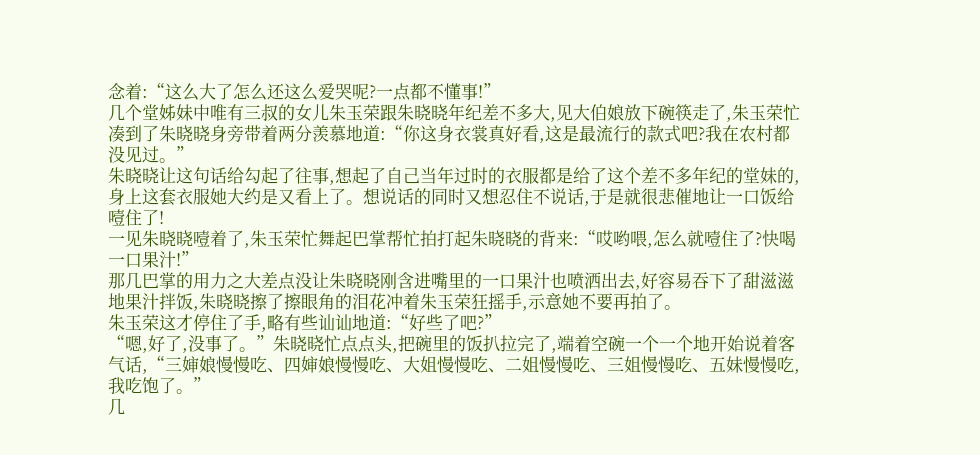念着:“这么大了怎么还这么爱哭呢?一点都不懂事!”
几个堂姊妹中唯有三叔的女儿朱玉荣跟朱晓晓年纪差不多大,见大伯娘放下碗筷走了,朱玉荣忙凑到了朱晓晓身旁带着两分羡慕地道:“你这身衣裳真好看,这是最流行的款式吧?我在农村都没见过。”
朱晓晓让这句话给勾起了往事,想起了自己当年过时的衣服都是给了这个差不多年纪的堂妹的,身上这套衣服她大约是又看上了。想说话的同时又想忍住不说话,于是就很悲催地让一口饭给噎住了!
一见朱晓晓噎着了,朱玉荣忙舞起巴掌帮忙拍打起朱晓晓的背来:“哎哟喂,怎么就噎住了?快喝一口果汁!”
那几巴掌的用力之大差点没让朱晓晓刚含进嘴里的一口果汁也喷洒出去,好容易吞下了甜滋滋地果汁拌饭,朱晓晓擦了擦眼角的泪花冲着朱玉荣狂摇手,示意她不要再拍了。
朱玉荣这才停住了手,略有些讪讪地道:“好些了吧?”
“嗯,好了,没事了。”朱晓晓忙点点头,把碗里的饭扒拉完了,端着空碗一个一个地开始说着客气话,“三婶娘慢慢吃、四婶娘慢慢吃、大姐慢慢吃、二姐慢慢吃、三姐慢慢吃、五妹慢慢吃,我吃饱了。”
几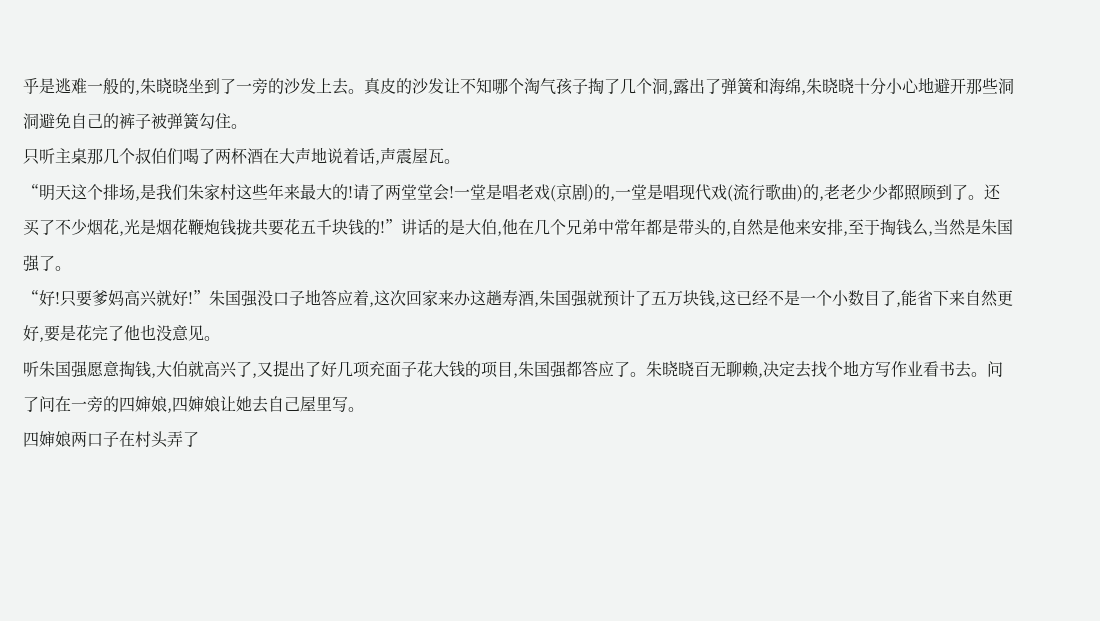乎是逃难一般的,朱晓晓坐到了一旁的沙发上去。真皮的沙发让不知哪个淘气孩子掏了几个洞,露出了弹簧和海绵,朱晓晓十分小心地避开那些洞洞避免自己的裤子被弹簧勾住。
只听主桌那几个叔伯们喝了两杯酒在大声地说着话,声震屋瓦。
“明天这个排场,是我们朱家村这些年来最大的!请了两堂堂会!一堂是唱老戏(京剧)的,一堂是唱现代戏(流行歌曲)的,老老少少都照顾到了。还买了不少烟花,光是烟花鞭炮钱拢共要花五千块钱的!”讲话的是大伯,他在几个兄弟中常年都是带头的,自然是他来安排,至于掏钱么,当然是朱国强了。
“好!只要爹妈高兴就好!”朱国强没口子地答应着,这次回家来办这趟寿酒,朱国强就预计了五万块钱,这已经不是一个小数目了,能省下来自然更好,要是花完了他也没意见。
听朱国强愿意掏钱,大伯就高兴了,又提出了好几项充面子花大钱的项目,朱国强都答应了。朱晓晓百无聊赖,决定去找个地方写作业看书去。问了问在一旁的四婶娘,四婶娘让她去自己屋里写。
四婶娘两口子在村头弄了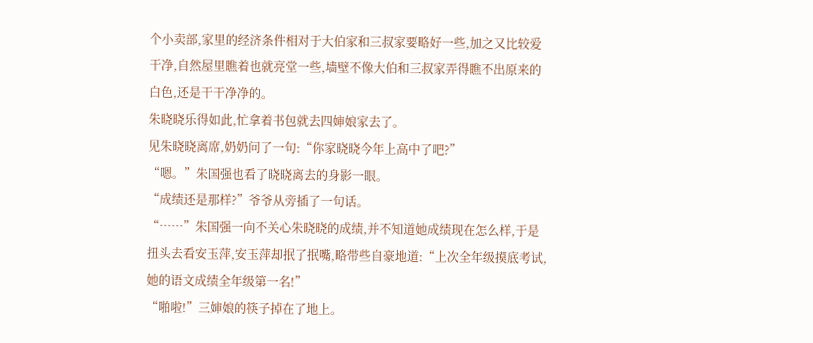个小卖部,家里的经济条件相对于大伯家和三叔家要略好一些,加之又比较爱干净,自然屋里瞧着也就亮堂一些,墙壁不像大伯和三叔家弄得瞧不出原来的白色,还是干干净净的。
朱晓晓乐得如此,忙拿着书包就去四婶娘家去了。
见朱晓晓离席,奶奶问了一句:“你家晓晓今年上高中了吧?”
“嗯。”朱国强也看了晓晓离去的身影一眼。
“成绩还是那样?”爷爷从旁插了一句话。
“……”朱国强一向不关心朱晓晓的成绩,并不知道她成绩现在怎么样,于是扭头去看安玉萍,安玉萍却抿了抿嘴,略带些自豪地道:“上次全年级摸底考试,她的语文成绩全年级第一名!”
“啪啦!”三婶娘的筷子掉在了地上。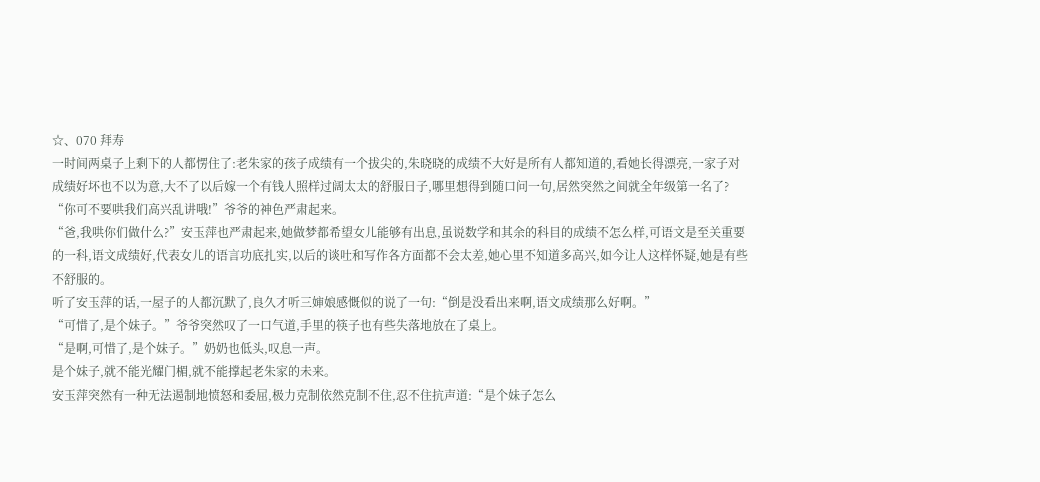☆、070 拜寿
一时间两桌子上剩下的人都愣住了:老朱家的孩子成绩有一个拔尖的,朱晓晓的成绩不大好是所有人都知道的,看她长得漂亮,一家子对成绩好坏也不以为意,大不了以后嫁一个有钱人照样过阔太太的舒服日子,哪里想得到随口问一句,居然突然之间就全年级第一名了?
“你可不要哄我们高兴乱讲哦!”爷爷的神色严肃起来。
“爸,我哄你们做什么?”安玉萍也严肃起来,她做梦都希望女儿能够有出息,虽说数学和其余的科目的成绩不怎么样,可语文是至关重要的一科,语文成绩好,代表女儿的语言功底扎实,以后的谈吐和写作各方面都不会太差,她心里不知道多高兴,如今让人这样怀疑,她是有些不舒服的。
听了安玉萍的话,一屋子的人都沉默了,良久才听三婶娘感慨似的说了一句:“倒是没看出来啊,语文成绩那么好啊。”
“可惜了,是个妹子。”爷爷突然叹了一口气道,手里的筷子也有些失落地放在了桌上。
“是啊,可惜了,是个妹子。”奶奶也低头,叹息一声。
是个妹子,就不能光耀门楣,就不能撑起老朱家的未来。
安玉萍突然有一种无法遏制地愤怒和委屈,极力克制依然克制不住,忍不住抗声道:“是个妹子怎么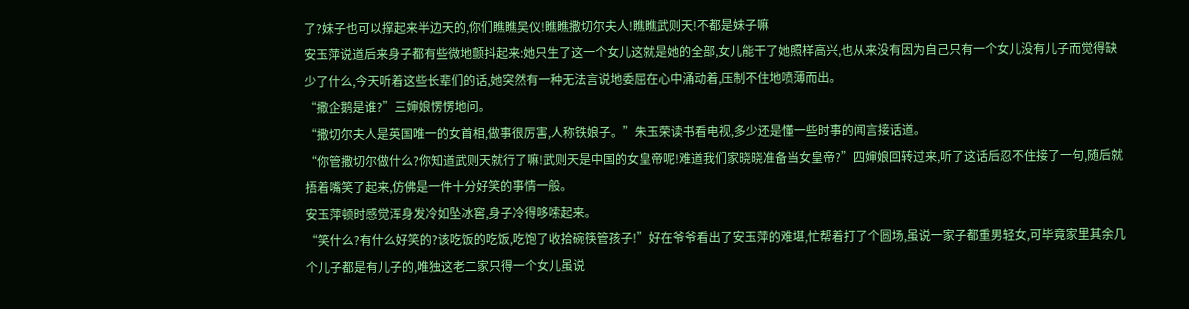了?妹子也可以撑起来半边天的,你们瞧瞧吴仪!瞧瞧撒切尔夫人!瞧瞧武则天!不都是妹子嘛
安玉萍说道后来身子都有些微地颤抖起来:她只生了这一个女儿这就是她的全部,女儿能干了她照样高兴,也从来没有因为自己只有一个女儿没有儿子而觉得缺少了什么,今天听着这些长辈们的话,她突然有一种无法言说地委屈在心中涌动着,压制不住地喷薄而出。
“撒企鹅是谁?”三婶娘愣愣地问。
“撒切尔夫人是英国唯一的女首相,做事很厉害,人称铁娘子。”朱玉荣读书看电视,多少还是懂一些时事的闻言接话道。
“你管撒切尔做什么?你知道武则天就行了嘛!武则天是中国的女皇帝呢!难道我们家晓晓准备当女皇帝?”四婶娘回转过来,听了这话后忍不住接了一句,随后就捂着嘴笑了起来,仿佛是一件十分好笑的事情一般。
安玉萍顿时感觉浑身发冷如坠冰窖,身子冷得哆嗦起来。
“笑什么?有什么好笑的?该吃饭的吃饭,吃饱了收拾碗筷管孩子!”好在爷爷看出了安玉萍的难堪,忙帮着打了个圆场,虽说一家子都重男轻女,可毕竟家里其余几个儿子都是有儿子的,唯独这老二家只得一个女儿虽说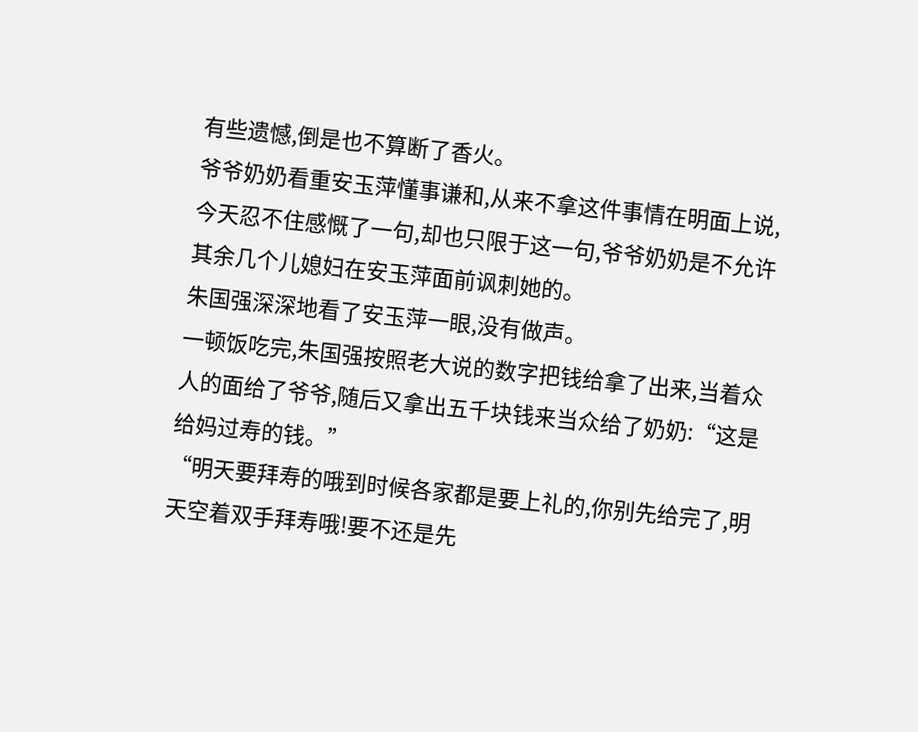有些遗憾,倒是也不算断了香火。
爷爷奶奶看重安玉萍懂事谦和,从来不拿这件事情在明面上说,今天忍不住感慨了一句,却也只限于这一句,爷爷奶奶是不允许其余几个儿媳妇在安玉萍面前讽刺她的。
朱国强深深地看了安玉萍一眼,没有做声。
一顿饭吃完,朱国强按照老大说的数字把钱给拿了出来,当着众人的面给了爷爷,随后又拿出五千块钱来当众给了奶奶:“这是给妈过寿的钱。”
“明天要拜寿的哦到时候各家都是要上礼的,你别先给完了,明天空着双手拜寿哦!要不还是先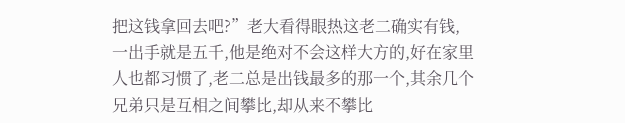把这钱拿回去吧?”老大看得眼热这老二确实有钱,一出手就是五千,他是绝对不会这样大方的,好在家里人也都习惯了,老二总是出钱最多的那一个,其余几个兄弟只是互相之间攀比,却从来不攀比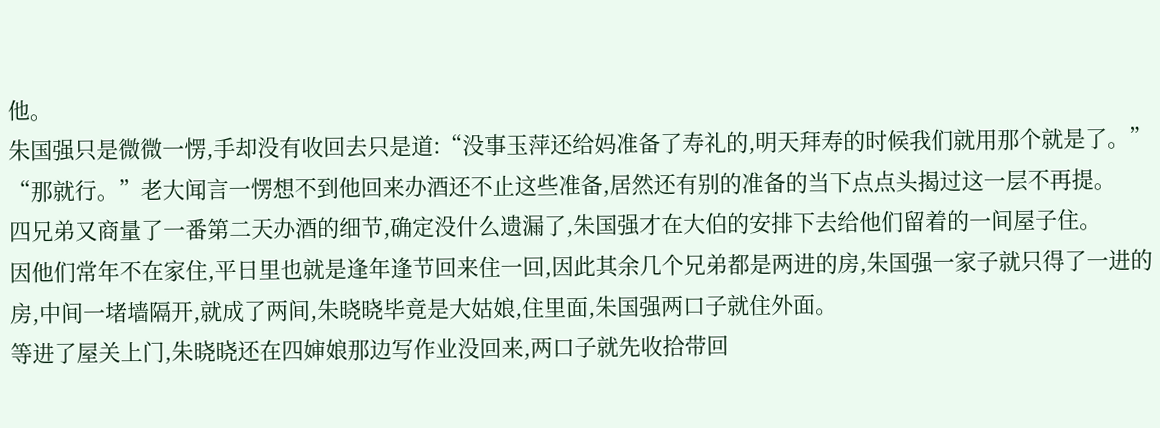他。
朱国强只是微微一愣,手却没有收回去只是道:“没事玉萍还给妈准备了寿礼的,明天拜寿的时候我们就用那个就是了。”
“那就行。”老大闻言一愣想不到他回来办酒还不止这些准备,居然还有别的准备的当下点点头揭过这一层不再提。
四兄弟又商量了一番第二天办酒的细节,确定没什么遗漏了,朱国强才在大伯的安排下去给他们留着的一间屋子住。
因他们常年不在家住,平日里也就是逢年逢节回来住一回,因此其余几个兄弟都是两进的房,朱国强一家子就只得了一进的房,中间一堵墙隔开,就成了两间,朱晓晓毕竟是大姑娘,住里面,朱国强两口子就住外面。
等进了屋关上门,朱晓晓还在四婶娘那边写作业没回来,两口子就先收拾带回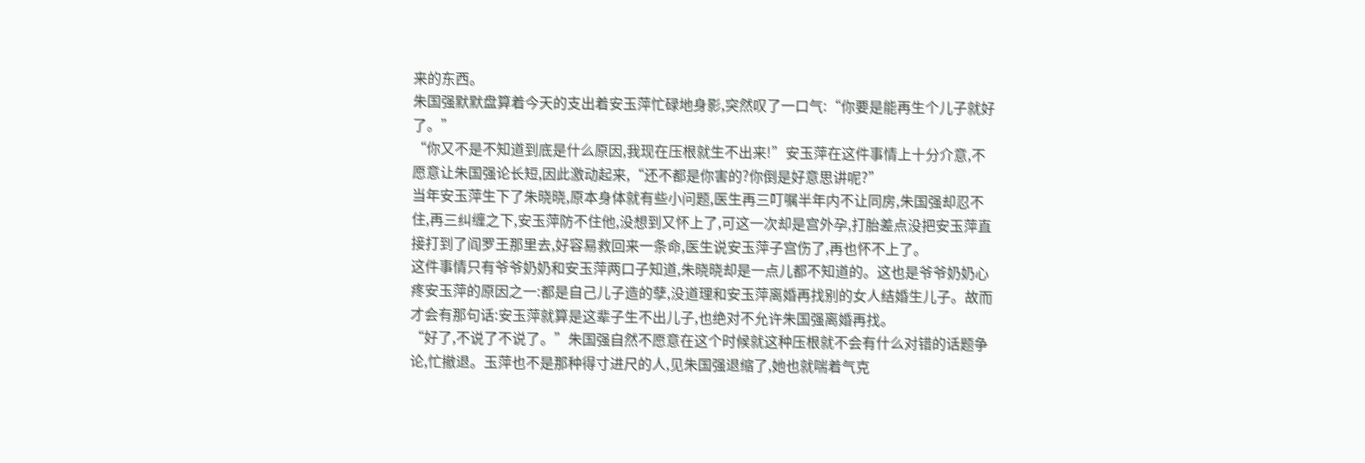来的东西。
朱国强默默盘算着今天的支出着安玉萍忙碌地身影,突然叹了一口气:“你要是能再生个儿子就好了。”
“你又不是不知道到底是什么原因,我现在压根就生不出来!”安玉萍在这件事情上十分介意,不愿意让朱国强论长短,因此激动起来,“还不都是你害的?你倒是好意思讲呢?”
当年安玉萍生下了朱晓晓,原本身体就有些小问题,医生再三叮嘱半年内不让同房,朱国强却忍不住,再三纠缠之下,安玉萍防不住他,没想到又怀上了,可这一次却是宫外孕,打胎差点没把安玉萍直接打到了阎罗王那里去,好容易救回来一条命,医生说安玉萍子宫伤了,再也怀不上了。
这件事情只有爷爷奶奶和安玉萍两口子知道,朱晓晓却是一点儿都不知道的。这也是爷爷奶奶心疼安玉萍的原因之一:都是自己儿子造的孽,没道理和安玉萍离婚再找别的女人结婚生儿子。故而才会有那句话:安玉萍就算是这辈子生不出儿子,也绝对不允许朱国强离婚再找。
“好了,不说了不说了。”朱国强自然不愿意在这个时候就这种压根就不会有什么对错的话题争论,忙撤退。玉萍也不是那种得寸进尺的人,见朱国强退缩了,她也就喘着气克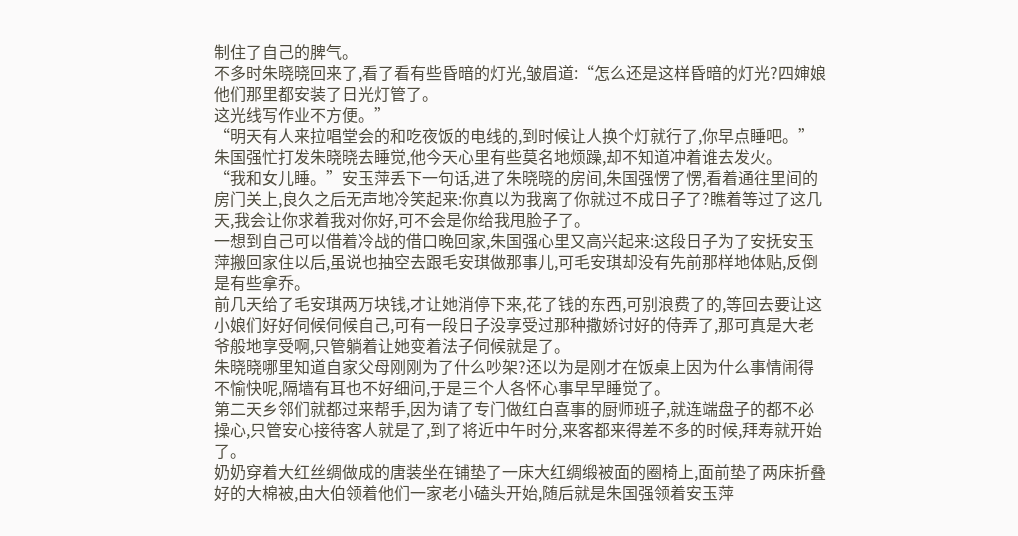制住了自己的脾气。
不多时朱晓晓回来了,看了看有些昏暗的灯光,皱眉道:“怎么还是这样昏暗的灯光?四婶娘他们那里都安装了日光灯管了。
这光线写作业不方便。”
“明天有人来拉唱堂会的和吃夜饭的电线的,到时候让人换个灯就行了,你早点睡吧。”朱国强忙打发朱晓晓去睡觉,他今天心里有些莫名地烦躁,却不知道冲着谁去发火。
“我和女儿睡。”安玉萍丢下一句话,进了朱晓晓的房间,朱国强愣了愣,看着通往里间的房门关上,良久之后无声地冷笑起来:你真以为我离了你就过不成日子了?瞧着等过了这几天,我会让你求着我对你好,可不会是你给我甩脸子了。
一想到自己可以借着冷战的借口晚回家,朱国强心里又高兴起来:这段日子为了安抚安玉萍搬回家住以后,虽说也抽空去跟毛安琪做那事儿,可毛安琪却没有先前那样地体贴,反倒是有些拿乔。
前几天给了毛安琪两万块钱,才让她消停下来,花了钱的东西,可别浪费了的,等回去要让这小娘们好好伺候伺候自己,可有一段日子没享受过那种撒娇讨好的侍弄了,那可真是大老爷般地享受啊,只管躺着让她变着法子伺候就是了。
朱晓晓哪里知道自家父母刚刚为了什么吵架?还以为是刚才在饭桌上因为什么事情闹得不愉快呢,隔墙有耳也不好细问,于是三个人各怀心事早早睡觉了。
第二天乡邻们就都过来帮手,因为请了专门做红白喜事的厨师班子,就连端盘子的都不必操心,只管安心接待客人就是了,到了将近中午时分,来客都来得差不多的时候,拜寿就开始了。
奶奶穿着大红丝绸做成的唐装坐在铺垫了一床大红绸缎被面的圈椅上,面前垫了两床折叠好的大棉被,由大伯领着他们一家老小磕头开始,随后就是朱国强领着安玉萍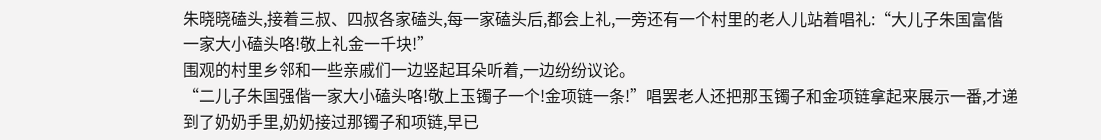朱晓晓磕头,接着三叔、四叔各家磕头,每一家磕头后,都会上礼,一旁还有一个村里的老人儿站着唱礼:“大儿子朱国富偕一家大小磕头咯!敬上礼金一千块!”
围观的村里乡邻和一些亲戚们一边竖起耳朵听着,一边纷纷议论。
“二儿子朱国强偕一家大小磕头咯!敬上玉镯子一个!金项链一条!”唱罢老人还把那玉镯子和金项链拿起来展示一番,才递到了奶奶手里,奶奶接过那镯子和项链,早已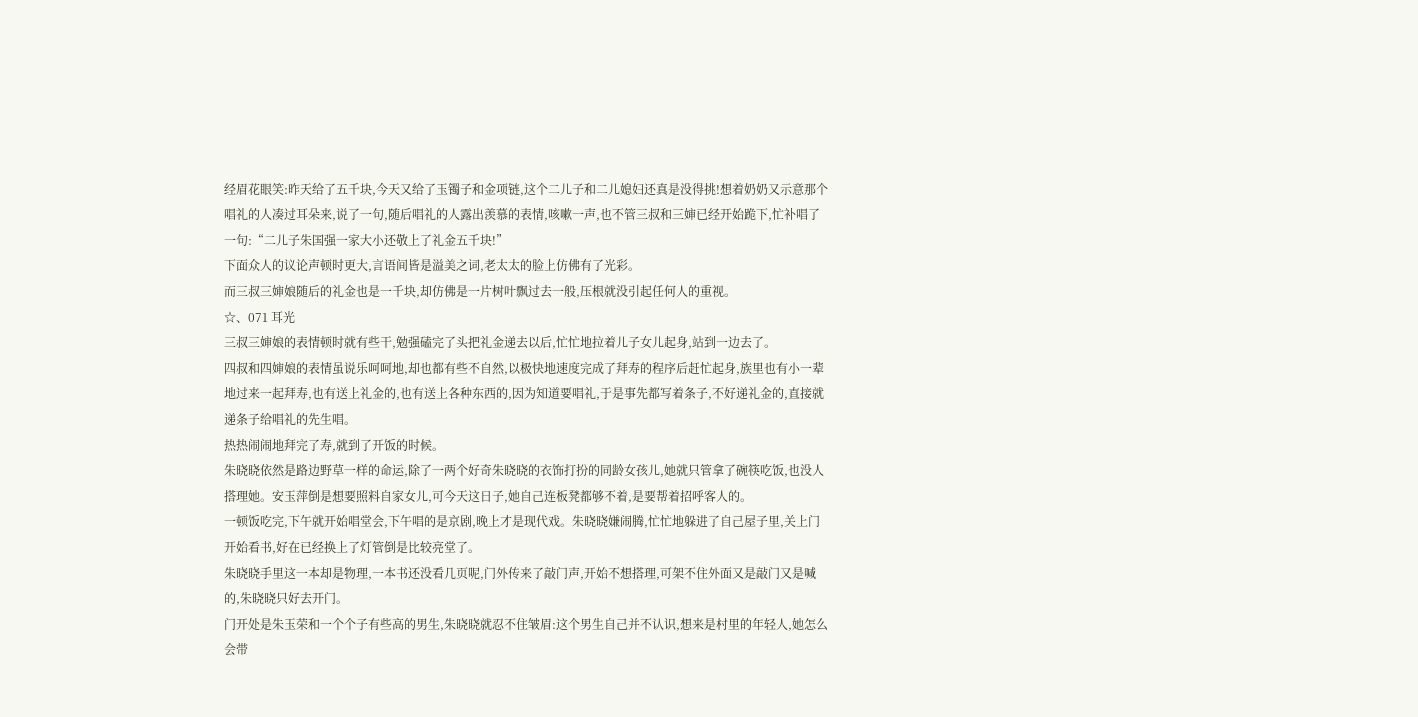经眉花眼笑:昨天给了五千块,今天又给了玉镯子和金项链,这个二儿子和二儿媳妇还真是没得挑!想着奶奶又示意那个唱礼的人凑过耳朵来,说了一句,随后唱礼的人露出羡慕的表情,咳嗽一声,也不管三叔和三婶已经开始跪下,忙补唱了一句:“二儿子朱国强一家大小还敬上了礼金五千块!”
下面众人的议论声顿时更大,言语间皆是溢美之词,老太太的脸上仿佛有了光彩。
而三叔三婶娘随后的礼金也是一千块,却仿佛是一片树叶飘过去一般,压根就没引起任何人的重视。
☆、071 耳光
三叔三婶娘的表情顿时就有些干,勉强磕完了头把礼金递去以后,忙忙地拉着儿子女儿起身,站到一边去了。
四叔和四婶娘的表情虽说乐呵呵地,却也都有些不自然,以极快地速度完成了拜寿的程序后赶忙起身,族里也有小一辈地过来一起拜寿,也有送上礼金的,也有送上各种东西的,因为知道要唱礼,于是事先都写着条子,不好递礼金的,直接就递条子给唱礼的先生唱。
热热闹闹地拜完了寿,就到了开饭的时候。
朱晓晓依然是路边野草一样的命运,除了一两个好奇朱晓晓的衣饰打扮的同龄女孩儿,她就只管拿了碗筷吃饭,也没人搭理她。安玉萍倒是想要照料自家女儿,可今天这日子,她自己连板凳都够不着,是要帮着招呼客人的。
一顿饭吃完,下午就开始唱堂会,下午唱的是京剧,晚上才是现代戏。朱晓晓嫌闹腾,忙忙地躲进了自己屋子里,关上门开始看书,好在已经换上了灯管倒是比较亮堂了。
朱晓晓手里这一本却是物理,一本书还没看几页呢,门外传来了敲门声,开始不想搭理,可架不住外面又是敲门又是喊的,朱晓晓只好去开门。
门开处是朱玉荣和一个个子有些高的男生,朱晓晓就忍不住皱眉:这个男生自己并不认识,想来是村里的年轻人,她怎么会带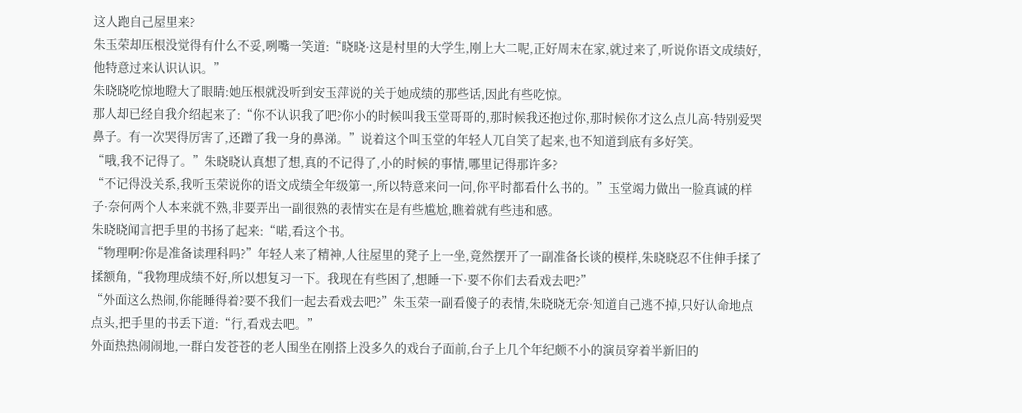这人跑自己屋里来?
朱玉荣却压根没觉得有什么不妥,咧嘴一笑道:“晓晓·这是村里的大学生,刚上大二呢,正好周末在家,就过来了,听说你语文成绩好,他特意过来认识认识。”
朱晓晓吃惊地瞪大了眼睛:她压根就没听到安玉萍说的关于她成绩的那些话,因此有些吃惊。
那人却已经自我介绍起来了:“你不认识我了吧?你小的时候叫我玉堂哥哥的,那时候我还抱过你,那时候你才这么点儿高·特别爱哭鼻子。有一次哭得厉害了,还蹭了我一身的鼻涕。”说着这个叫玉堂的年轻人兀自笑了起来,也不知道到底有多好笑。
“哦,我不记得了。”朱晓晓认真想了想,真的不记得了,小的时候的事情,哪里记得那许多?
“不记得没关系,我听玉荣说你的语文成绩全年级第一,所以特意来问一问,你平时都看什么书的。”玉堂竭力做出一脸真诚的样子·奈何两个人本来就不熟,非要弄出一副很熟的表情实在是有些尴尬,瞧着就有些违和感。
朱晓晓闻言把手里的书扬了起来:“喏,看这个书。
“物理啊?你是准备读理科吗?”年轻人来了精神,人往屋里的凳子上一坐,竟然摆开了一副准备长谈的模样,朱晓晓忍不住伸手揉了揉额角,“我物理成绩不好,所以想复习一下。我现在有些困了,想睡一下·要不你们去看戏去吧?”
“外面这么热闹,你能睡得着?要不我们一起去看戏去吧?”朱玉荣一副看傻子的表情,朱晓晓无奈·知道自己逃不掉,只好认命地点点头,把手里的书丢下道:“行,看戏去吧。”
外面热热闹闹地,一群白发苍苍的老人围坐在刚搭上没多久的戏台子面前,台子上几个年纪颇不小的演员穿着半新旧的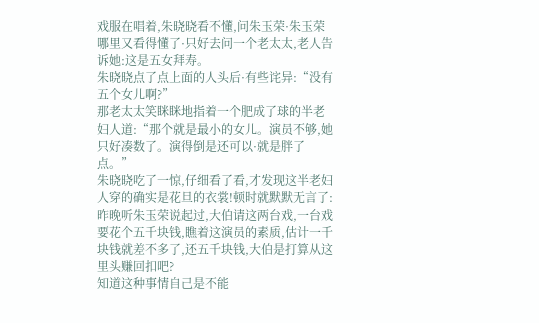戏服在唱着,朱晓晓看不懂,问朱玉荣·朱玉荣哪里又看得懂了·只好去问一个老太太,老人告诉她:这是五女拜寿。
朱晓晓点了点上面的人头后·有些诧异:“没有五个女儿啊?”
那老太太笑眯眯地指着一个肥成了球的半老妇人道:“那个就是最小的女儿。演员不够,她只好凑数了。演得倒是还可以·就是胖了点。”
朱晓晓吃了一惊,仔细看了看,才发现这半老妇人穿的确实是花旦的衣裳!顿时就默默无言了:昨晚听朱玉荣说起过,大伯请这两台戏,一台戏要花个五千块钱,瞧着这演员的素质,估计一千块钱就差不多了,还五千块钱,大伯是打算从这里头赚回扣吧?
知道这种事情自己是不能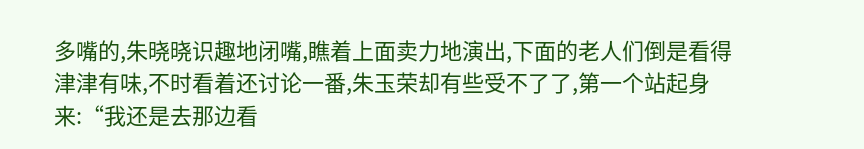多嘴的,朱晓晓识趣地闭嘴,瞧着上面卖力地演出,下面的老人们倒是看得津津有味,不时看着还讨论一番,朱玉荣却有些受不了了,第一个站起身来:“我还是去那边看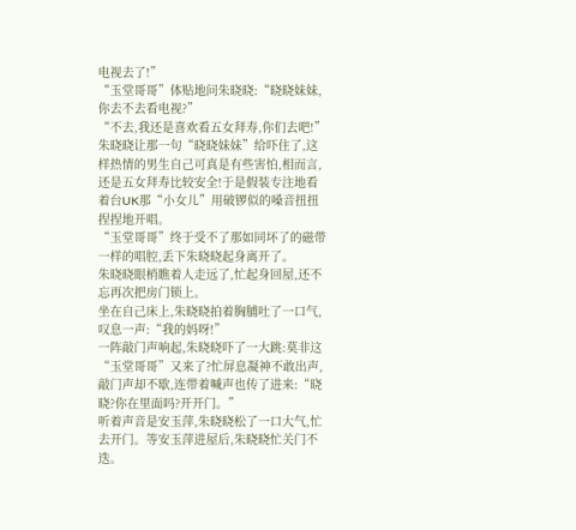电视去了!”
“玉堂哥哥”体贴地问朱晓晓:“晓晓妹妹,你去不去看电视?”
“不去,我还是喜欢看五女拜寿,你们去吧!”朱晓晓让那一句“晓晓妹妹”给吓住了,这样热情的男生自己可真是有些害怕,相而言,还是五女拜寿比较安全!于是假装专注地看着台UK那“小女儿”用破锣似的嗓音扭扭捏捏地开唱。
“玉堂哥哥”终于受不了那如同坏了的磁带一样的唱腔,丢下朱晓晓起身离开了。
朱晓晓眼梢瞧着人走远了,忙起身回屋,还不忘再次把房门锁上。
坐在自己床上,朱晓晓拍着胸脯吐了一口气,叹息一声:“我的妈呀!”
一阵敲门声响起,朱晓晓吓了一大跳:莫非这“玉堂哥哥”又来了?忙屏息凝神不敢出声,敲门声却不歇,连带着喊声也传了进来:“晓晓?你在里面吗?开开门。”
听着声音是安玉萍,朱晓晓松了一口大气,忙去开门。等安玉萍进屋后,朱晓晓忙关门不迭。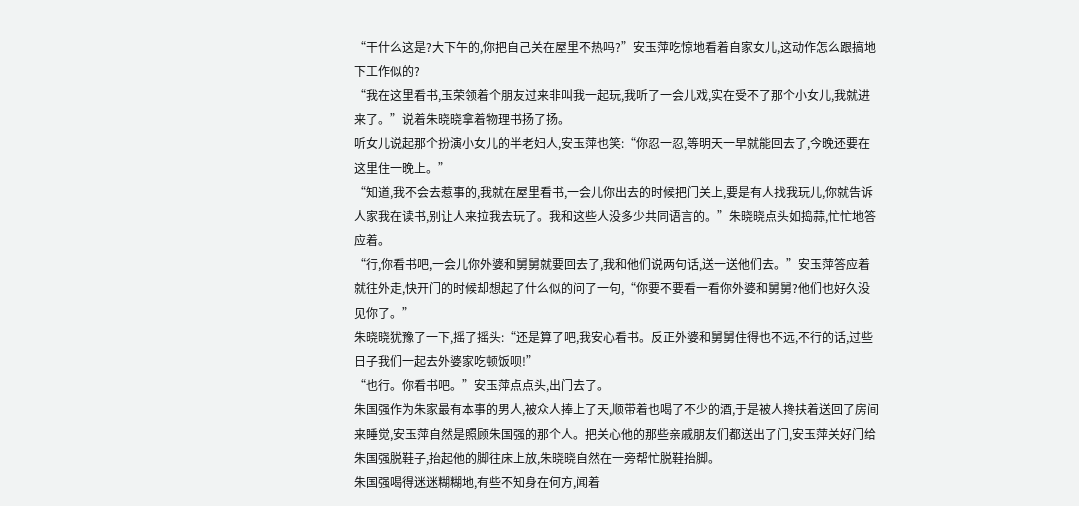“干什么这是?大下午的,你把自己关在屋里不热吗?”安玉萍吃惊地看着自家女儿,这动作怎么跟搞地下工作似的?
“我在这里看书,玉荣领着个朋友过来非叫我一起玩,我听了一会儿戏,实在受不了那个小女儿,我就进来了。”说着朱晓晓拿着物理书扬了扬。
听女儿说起那个扮演小女儿的半老妇人,安玉萍也笑:“你忍一忍,等明天一早就能回去了,今晚还要在这里住一晚上。”
“知道,我不会去惹事的,我就在屋里看书,一会儿你出去的时候把门关上,要是有人找我玩儿,你就告诉人家我在读书,别让人来拉我去玩了。我和这些人没多少共同语言的。”朱晓晓点头如捣蒜,忙忙地答应着。
“行,你看书吧,一会儿你外婆和舅舅就要回去了,我和他们说两句话,送一送他们去。”安玉萍答应着就往外走,快开门的时候却想起了什么似的问了一句,“你要不要看一看你外婆和舅舅?他们也好久没见你了。”
朱晓晓犹豫了一下,摇了摇头:“还是算了吧,我安心看书。反正外婆和舅舅住得也不远,不行的话,过些日子我们一起去外婆家吃顿饭呗!”
“也行。你看书吧。”安玉萍点点头,出门去了。
朱国强作为朱家最有本事的男人,被众人捧上了天,顺带着也喝了不少的酒,于是被人搀扶着送回了房间来睡觉,安玉萍自然是照顾朱国强的那个人。把关心他的那些亲戚朋友们都送出了门,安玉萍关好门给朱国强脱鞋子,抬起他的脚往床上放,朱晓晓自然在一旁帮忙脱鞋抬脚。
朱国强喝得迷迷糊糊地,有些不知身在何方,闻着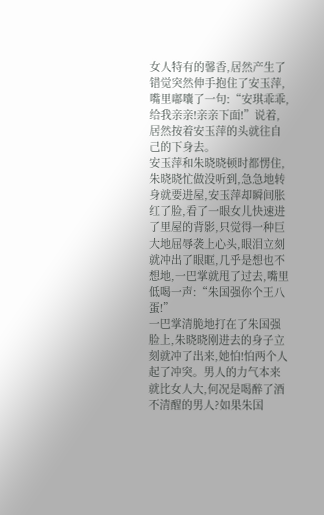女人特有的馨香,居然产生了错觉突然伸手抱住了安玉萍,嘴里嘟囔了一句:“安琪乖乖,给我亲亲!亲亲下面!”说着,居然按着安玉萍的头就往自己的下身去。
安玉萍和朱晓晓顿时都愣住,朱晓晓忙做没听到,急急地转身就要进屋,安玉萍却瞬间胀红了脸,看了一眼女儿快速进了里屋的背影,只觉得一种巨大地屈辱袭上心头,眼泪立刻就冲出了眼眶,几乎是想也不想地,一巴掌就甩了过去,嘴里低喝一声:“朱国强你个王八蛋!”
一巴掌清脆地打在了朱国强脸上,朱晓晓刚进去的身子立刻就冲了出来,她怕!怕两个人起了冲突。男人的力气本来就比女人大,何况是喝醉了酒不清醒的男人?如果朱国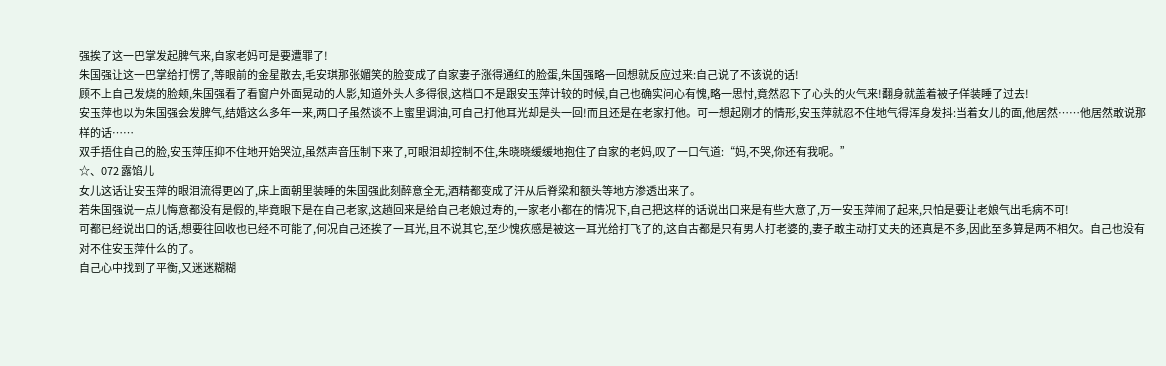强挨了这一巴掌发起脾气来,自家老妈可是要遭罪了!
朱国强让这一巴掌给打愣了,等眼前的金星散去,毛安琪那张媚笑的脸变成了自家妻子涨得通红的脸蛋,朱国强略一回想就反应过来:自己说了不该说的话!
顾不上自己发烧的脸颊,朱国强看了看窗户外面晃动的人影,知道外头人多得很,这档口不是跟安玉萍计较的时候,自己也确实问心有愧,略一思忖,竟然忍下了心头的火气来!翻身就盖着被子佯装睡了过去!
安玉萍也以为朱国强会发脾气,结婚这么多年一来,两口子虽然谈不上蜜里调油,可自己打他耳光却是头一回!而且还是在老家打他。可一想起刚才的情形,安玉萍就忍不住地气得浑身发抖:当着女儿的面,他居然……他居然敢说那样的话……
双手捂住自己的脸,安玉萍压抑不住地开始哭泣,虽然声音压制下来了,可眼泪却控制不住,朱晓晓缓缓地抱住了自家的老妈,叹了一口气道:“妈,不哭,你还有我呢。”
☆、072 露馅儿
女儿这话让安玉萍的眼泪流得更凶了,床上面朝里装睡的朱国强此刻醉意全无,酒精都变成了汗从后脊梁和额头等地方渗透出来了。
若朱国强说一点儿悔意都没有是假的,毕竟眼下是在自己老家,这趟回来是给自己老娘过寿的,一家老小都在的情况下,自己把这样的话说出口来是有些大意了,万一安玉萍闹了起来,只怕是要让老娘气出毛病不可!
可都已经说出口的话,想要往回收也已经不可能了,何况自己还挨了一耳光,且不说其它,至少愧疚感是被这一耳光给打飞了的,这自古都是只有男人打老婆的,妻子敢主动打丈夫的还真是不多,因此至多算是两不相欠。自己也没有对不住安玉萍什么的了。
自己心中找到了平衡,又迷迷糊糊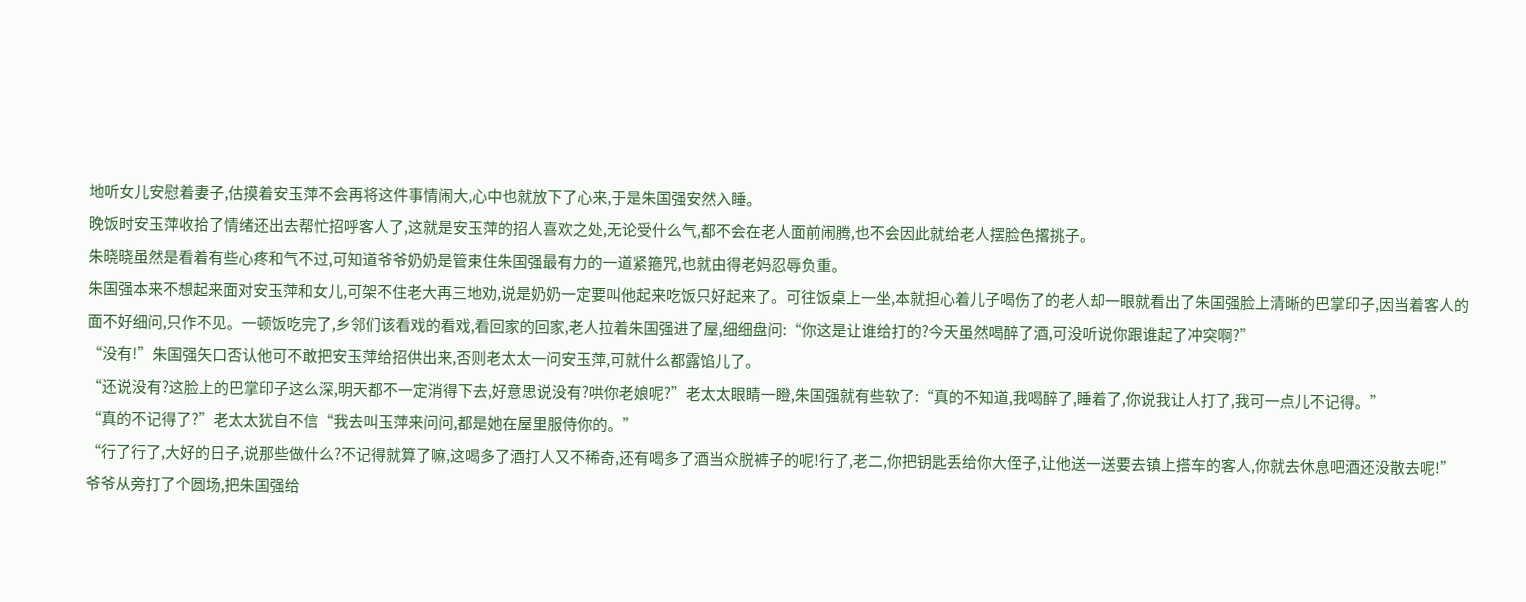地听女儿安慰着妻子,估摸着安玉萍不会再将这件事情闹大,心中也就放下了心来,于是朱国强安然入睡。
晚饭时安玉萍收拾了情绪还出去帮忙招呼客人了,这就是安玉萍的招人喜欢之处,无论受什么气,都不会在老人面前闹腾,也不会因此就给老人摆脸色撂挑子。
朱晓晓虽然是看着有些心疼和气不过,可知道爷爷奶奶是管束住朱国强最有力的一道紧箍咒,也就由得老妈忍辱负重。
朱国强本来不想起来面对安玉萍和女儿,可架不住老大再三地劝,说是奶奶一定要叫他起来吃饭只好起来了。可往饭桌上一坐,本就担心着儿子喝伤了的老人却一眼就看出了朱国强脸上清晰的巴掌印子,因当着客人的面不好细问,只作不见。一顿饭吃完了,乡邻们该看戏的看戏,看回家的回家,老人拉着朱国强进了屋,细细盘问:“你这是让谁给打的?今天虽然喝醉了酒,可没听说你跟谁起了冲突啊?”
“没有!”朱国强矢口否认他可不敢把安玉萍给招供出来,否则老太太一问安玉萍,可就什么都露馅儿了。
“还说没有?这脸上的巴掌印子这么深,明天都不一定消得下去,好意思说没有?哄你老娘呢?”老太太眼睛一瞪,朱国强就有些软了:“真的不知道,我喝醉了,睡着了,你说我让人打了,我可一点儿不记得。”
“真的不记得了?”老太太犹自不信“我去叫玉萍来问问,都是她在屋里服侍你的。”
“行了行了,大好的日子,说那些做什么?不记得就算了嘛,这喝多了酒打人又不稀奇,还有喝多了酒当众脱裤子的呢!行了,老二,你把钥匙丢给你大侄子,让他送一送要去镇上搭车的客人,你就去休息吧酒还没散去呢!”爷爷从旁打了个圆场,把朱国强给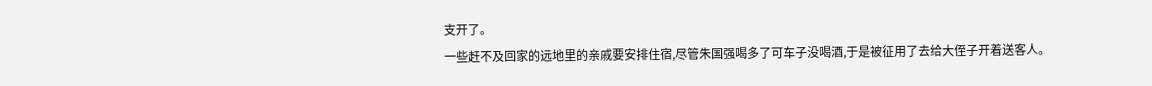支开了。
一些赶不及回家的远地里的亲戚要安排住宿,尽管朱国强喝多了可车子没喝酒,于是被征用了去给大侄子开着送客人。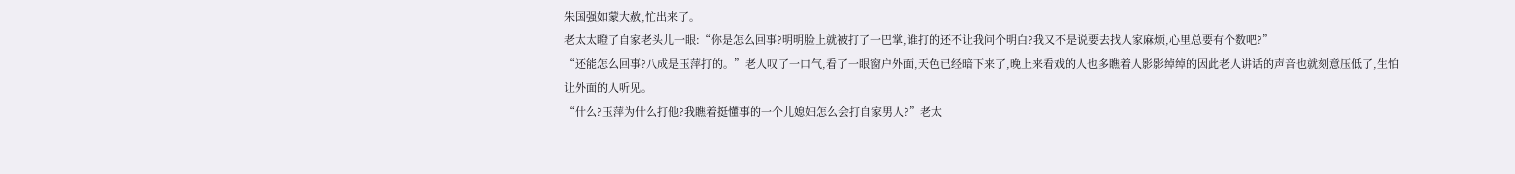朱国强如蒙大赦,忙出来了。
老太太瞪了自家老头儿一眼:“你是怎么回事?明明脸上就被打了一巴掌,谁打的还不让我问个明白?我又不是说要去找人家麻烦,心里总要有个数吧?”
“还能怎么回事?八成是玉萍打的。”老人叹了一口气,看了一眼窗户外面,天色已经暗下来了,晚上来看戏的人也多瞧着人影影绰绰的因此老人讲话的声音也就刻意压低了,生怕让外面的人听见。
“什么?玉萍为什么打他?我瞧着挺懂事的一个儿媳妇怎么会打自家男人?”老太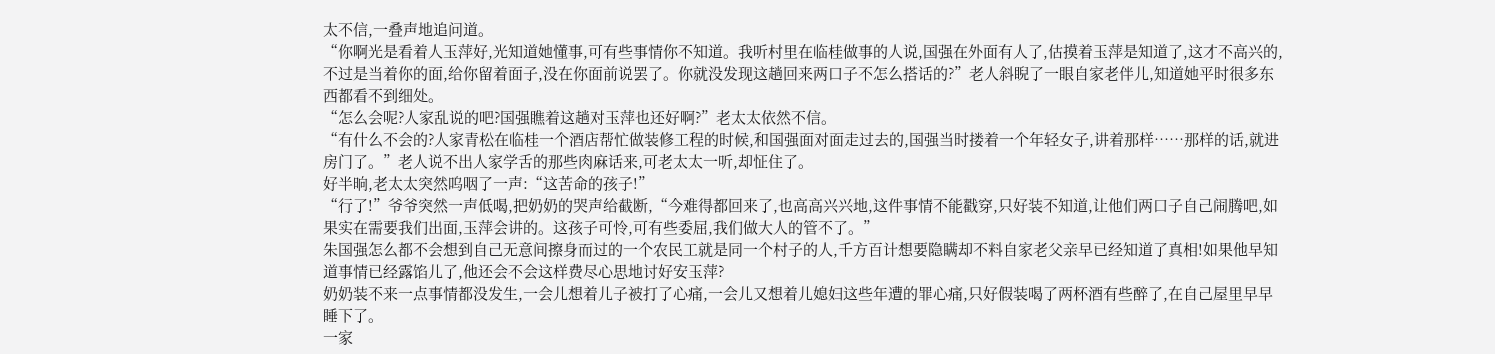太不信,一叠声地追问道。
“你啊光是看着人玉萍好,光知道她懂事,可有些事情你不知道。我听村里在临桂做事的人说,国强在外面有人了,估摸着玉萍是知道了,这才不高兴的,不过是当着你的面,给你留着面子,没在你面前说罢了。你就没发现这趟回来两口子不怎么搭话的?”老人斜睨了一眼自家老伴儿,知道她平时很多东西都看不到细处。
“怎么会呢?人家乱说的吧?国强瞧着这趟对玉萍也还好啊?”老太太依然不信。
“有什么不会的?人家青松在临桂一个酒店帮忙做装修工程的时候,和国强面对面走过去的,国强当时搂着一个年轻女子,讲着那样……那样的话,就进房门了。”老人说不出人家学舌的那些肉麻话来,可老太太一听,却怔住了。
好半晌,老太太突然呜咽了一声:“这苦命的孩子!”
“行了!”爷爷突然一声低喝,把奶奶的哭声给截断,“今难得都回来了,也高高兴兴地,这件事情不能戳穿,只好装不知道,让他们两口子自己闹腾吧,如果实在需要我们出面,玉萍会讲的。这孩子可怜,可有些委屈,我们做大人的管不了。”
朱国强怎么都不会想到自己无意间擦身而过的一个农民工就是同一个村子的人,千方百计想要隐瞒却不料自家老父亲早已经知道了真相!如果他早知道事情已经露馅儿了,他还会不会这样费尽心思地讨好安玉萍?
奶奶装不来一点事情都没发生,一会儿想着儿子被打了心痛,一会儿又想着儿媳妇这些年遭的罪心痛,只好假装喝了两杯酒有些醉了,在自己屋里早早睡下了。
一家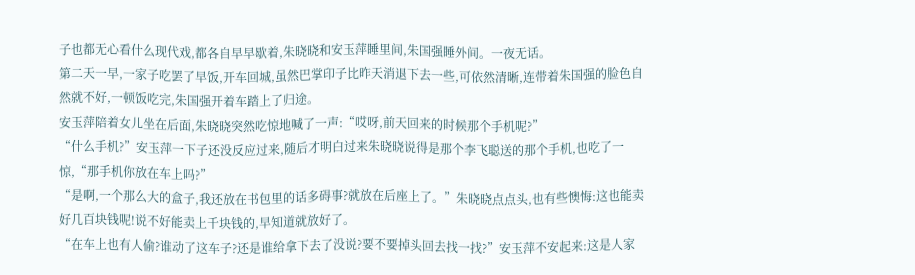子也都无心看什么现代戏,都各自早早歇着,朱晓晓和安玉萍睡里间,朱国强睡外间。一夜无话。
第二天一早,一家子吃罢了早饭,开车回城,虽然巴掌印子比昨天消退下去一些,可依然清晰,连带着朱国强的脸色自然就不好,一顿饭吃完,朱国强开着车踏上了归途。
安玉萍陪着女儿坐在后面,朱晓晓突然吃惊地喊了一声:“哎呀,前天回来的时候那个手机呢?”
“什么手机?”安玉萍一下子还没反应过来,随后才明白过来朱晓晓说得是那个李飞聪送的那个手机,也吃了一惊,“那手机你放在车上吗?”
“是啊,一个那么大的盒子,我还放在书包里的话多碍事?就放在后座上了。”朱晓晓点点头,也有些懊悔:这也能卖好几百块钱呢!说不好能卖上千块钱的,早知道就放好了。
“在车上也有人偷?谁动了这车子?还是谁给拿下去了没说?要不要掉头回去找一找?”安玉萍不安起来:这是人家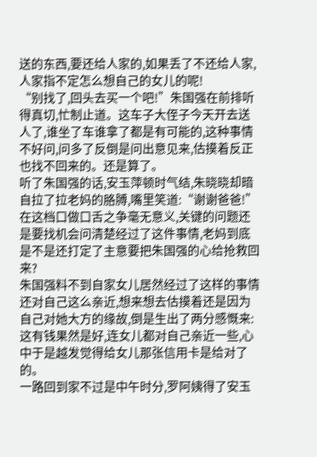送的东西,要还给人家的,如果丢了不还给人家,人家指不定怎么想自己的女儿的呢!
“别找了,回头去买一个吧!”朱国强在前排听得真切,忙制止道。这车子大侄子今天开去送人了,谁坐了车谁拿了都是有可能的,这种事情不好问,问多了反倒是问出意见来,估摸着反正也找不回来的。还是算了。
听了朱国强的话,安玉萍顿时气结,朱晓晓却暗自拉了拉老妈的胳膊,嘴里笑道:“谢谢爸爸!”在这档口做口舌之争毫无意义,关键的问题还是要找机会问清楚经过了这件事情,老妈到底是不是还打定了主意要把朱国强的心给抢救回来?
朱国强料不到自家女儿居然经过了这样的事情还对自己这么亲近,想来想去估摸着还是因为自己对她大方的缘故,倒是生出了两分感慨来:这有钱果然是好,连女儿都对自己亲近一些,心中于是越发觉得给女儿那张信用卡是给对了的。
一路回到家不过是中午时分,罗阿姨得了安玉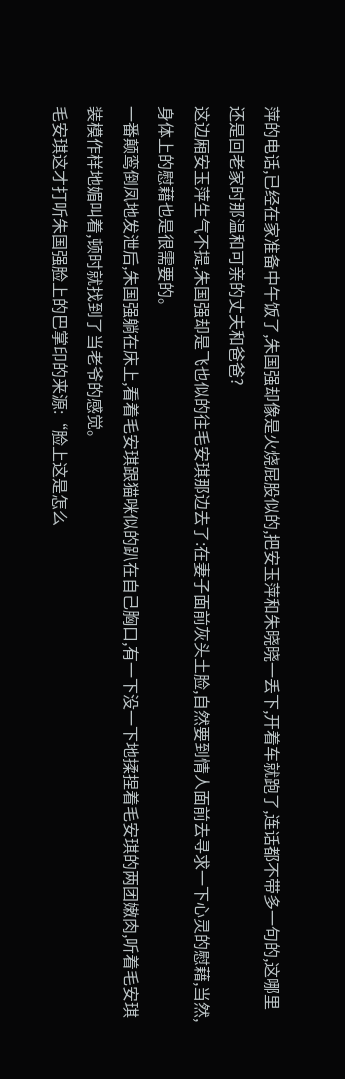萍的电话,已经在家准备中午饭了,朱国强却像是火烧屁股似的,把安玉萍和朱晓晓一丢下,开着车就跑了,连话都不带多一句的,这哪里还是回老家时那温和可亲的丈夫和爸爸?
这边厢安玉萍生气不提,朱国强却是飞也似的往毛安琪那边去了:在妻子面前灰头土脸,自然要到情人面前去寻求一下心灵的慰藉,当然,身体上的慰藉也是很需要的。
一番颠鸾倒凤地发泄后,朱国强躺在床上,看着毛安琪跟猫咪似的趴在自己胸口,有一下没一下地揉捏着毛安琪的两团嫩肉,听着毛安琪装模作样地媚叫着,顿时就找到了当老爷的感觉。
毛安琪这才打听朱国强脸上的巴掌印的来源:“脸上这是怎么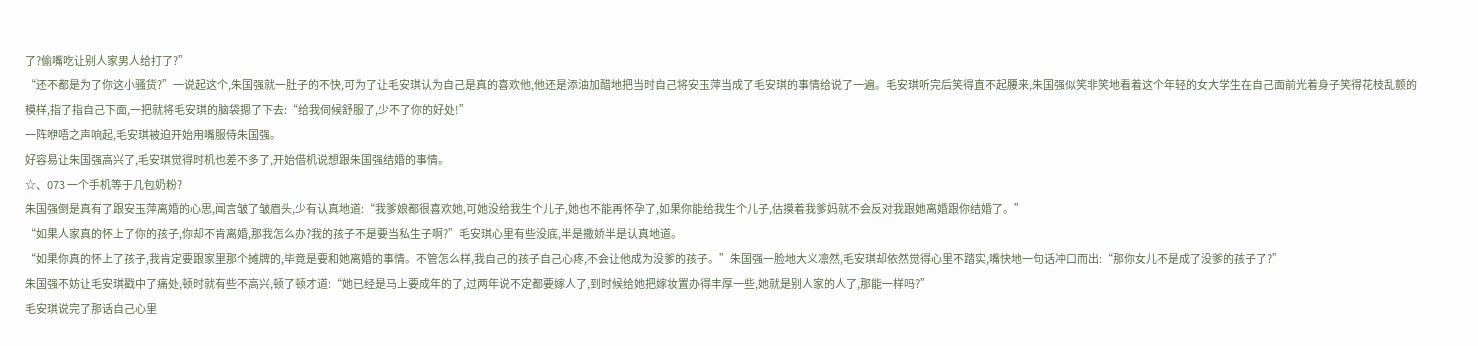了?偷嘴吃让别人家男人给打了?”
“还不都是为了你这小骚货?”一说起这个,朱国强就一肚子的不快,可为了让毛安琪认为自己是真的喜欢他,他还是添油加醋地把当时自己将安玉萍当成了毛安琪的事情给说了一遍。毛安琪听完后笑得直不起腰来,朱国强似笑非笑地看着这个年轻的女大学生在自己面前光着身子笑得花枝乱颤的模样,指了指自己下面,一把就将毛安琪的脑袋摁了下去:“给我伺候舒服了,少不了你的好处!”
一阵咿唔之声响起,毛安琪被迫开始用嘴服侍朱国强。
好容易让朱国强高兴了,毛安琪觉得时机也差不多了,开始借机说想跟朱国强结婚的事情。
☆、073 一个手机等于几包奶粉?
朱国强倒是真有了跟安玉萍离婚的心思,闻言皱了皱眉头,少有认真地道:“我爹娘都很喜欢她,可她没给我生个儿子,她也不能再怀孕了,如果你能给我生个儿子,估摸着我爹妈就不会反对我跟她离婚跟你结婚了。”
“如果人家真的怀上了你的孩子,你却不肯离婚,那我怎么办?我的孩子不是要当私生子啊?”毛安琪心里有些没底,半是撒娇半是认真地道。
“如果你真的怀上了孩子,我肯定要跟家里那个摊牌的,毕竟是要和她离婚的事情。不管怎么样,我自己的孩子自己心疼,不会让他成为没爹的孩子。”朱国强一脸地大义凛然,毛安琪却依然觉得心里不踏实,嘴快地一句话冲口而出:“那你女儿不是成了没爹的孩子了?”
朱国强不妨让毛安琪戳中了痛处,顿时就有些不高兴,顿了顿才道:“她已经是马上要成年的了,过两年说不定都要嫁人了,到时候给她把嫁妆置办得丰厚一些,她就是别人家的人了,那能一样吗?”
毛安琪说完了那话自己心里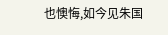也懊悔,如今见朱国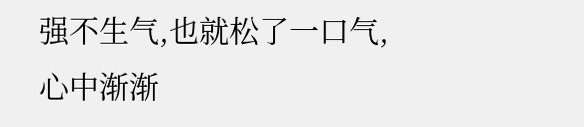强不生气,也就松了一口气,心中渐渐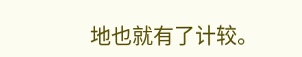地也就有了计较。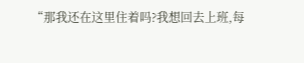“那我还在这里住着吗?我想回去上班,每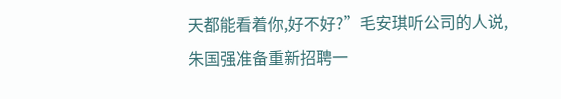天都能看着你,好不好?”毛安琪听公司的人说,朱国强准备重新招聘一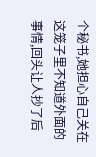个秘书,她担心自己关在这笼子里不知道外面的事情,回头让人抄了后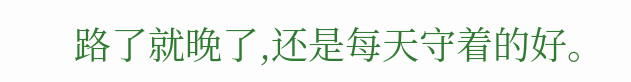路了就晚了,还是每天守着的好。